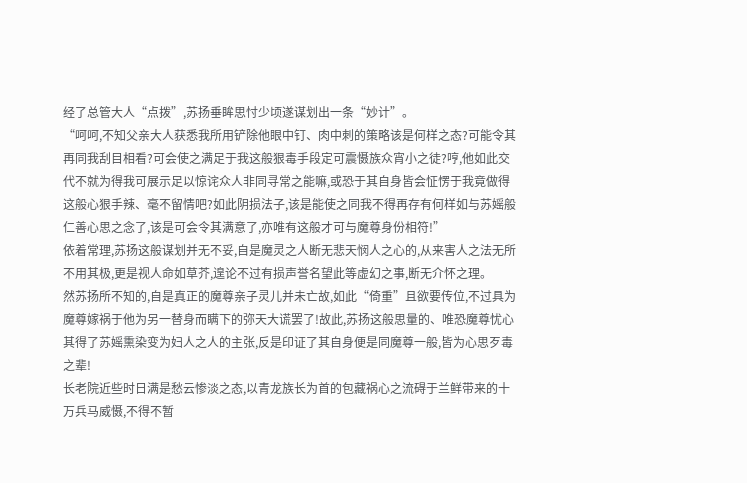经了总管大人“点拨”,苏扬垂眸思忖少顷遂谋划出一条“妙计”。
“呵呵,不知父亲大人获悉我所用铲除他眼中钉、肉中刺的策略该是何样之态?可能令其再同我刮目相看?可会使之满足于我这般狠毒手段定可震慑族众宵小之徒?哼,他如此交代不就为得我可展示足以惊诧众人非同寻常之能嘛,或恐于其自身皆会怔愣于我竟做得这般心狠手辣、毫不留情吧?如此阴损法子,该是能使之同我不得再存有何样如与苏媱般仁善心思之念了,该是可会令其满意了,亦唯有这般才可与魔尊身份相符!”
依着常理,苏扬这般谋划并无不妥,自是魔灵之人断无悲天悯人之心的,从来害人之法无所不用其极,更是视人命如草芥,遑论不过有损声誉名望此等虚幻之事,断无介怀之理。
然苏扬所不知的,自是真正的魔尊亲子灵儿并未亡故,如此“倚重”且欲要传位,不过具为魔尊嫁祸于他为另一替身而瞒下的弥天大谎罢了!故此,苏扬这般思量的、唯恐魔尊忧心其得了苏媱熏染变为妇人之人的主张,反是印证了其自身便是同魔尊一般,皆为心思歹毒之辈!
长老院近些时日满是愁云惨淡之态,以青龙族长为首的包藏祸心之流碍于兰鲜带来的十万兵马威慑,不得不暂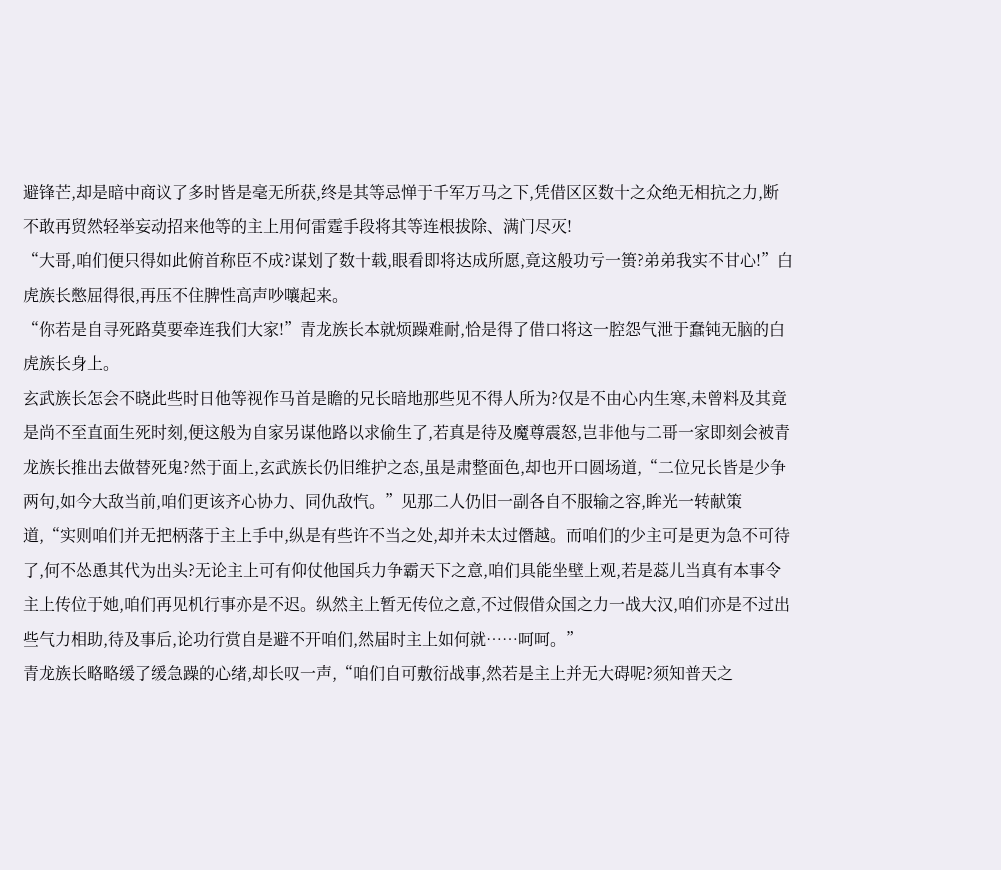避锋芒,却是暗中商议了多时皆是毫无所获,终是其等忌惮于千军万马之下,凭借区区数十之众绝无相抗之力,断不敢再贸然轻举妄动招来他等的主上用何雷霆手段将其等连根拔除、满门尽灭!
“大哥,咱们便只得如此俯首称臣不成?谋划了数十载,眼看即将达成所愿,竟这般功亏一篑?弟弟我实不甘心!”白虎族长憋屈得很,再压不住脾性高声吵嚷起来。
“你若是自寻死路莫要牵连我们大家!”青龙族长本就烦躁难耐,恰是得了借口将这一腔怨气泄于蠢钝无脑的白虎族长身上。
玄武族长怎会不晓此些时日他等视作马首是瞻的兄长暗地那些见不得人所为?仅是不由心内生寒,未曾料及其竟是尚不至直面生死时刻,便这般为自家另谋他路以求偷生了,若真是待及魔尊震怒,岂非他与二哥一家即刻会被青龙族长推出去做替死鬼?然于面上,玄武族长仍旧维护之态,虽是肃整面色,却也开口圆场道,“二位兄长皆是少争两句,如今大敌当前,咱们更该齐心协力、同仇敌忾。”见那二人仍旧一副各自不服输之容,眸光一转献策道,“实则咱们并无把柄落于主上手中,纵是有些许不当之处,却并未太过僭越。而咱们的少主可是更为急不可待了,何不怂恿其代为出头?无论主上可有仰仗他国兵力争霸天下之意,咱们具能坐壁上观,若是蕊儿当真有本事令主上传位于她,咱们再见机行事亦是不迟。纵然主上暂无传位之意,不过假借众国之力一战大汉,咱们亦是不过出些气力相助,待及事后,论功行赏自是避不开咱们,然届时主上如何就……呵呵。”
青龙族长略略缓了缓急躁的心绪,却长叹一声,“咱们自可敷衍战事,然若是主上并无大碍呢?须知普天之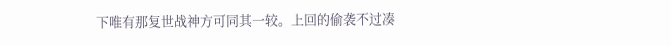下唯有那复世战神方可同其一较。上回的偷袭不过凑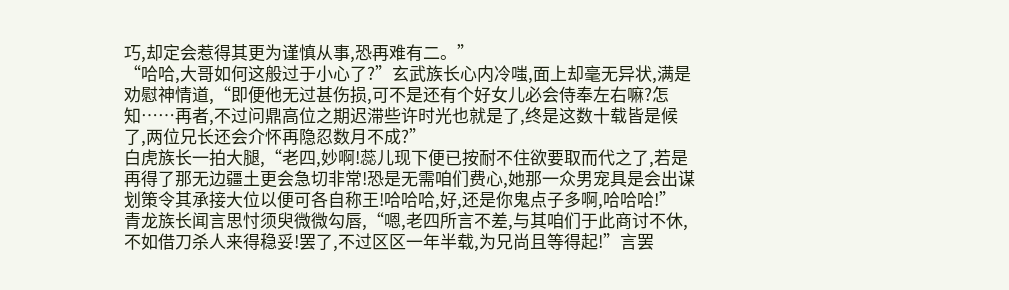巧,却定会惹得其更为谨慎从事,恐再难有二。”
“哈哈,大哥如何这般过于小心了?”玄武族长心内冷嗤,面上却毫无异状,满是劝慰神情道,“即便他无过甚伤损,可不是还有个好女儿必会侍奉左右嘛?怎知……再者,不过问鼎高位之期迟滞些许时光也就是了,终是这数十载皆是候了,两位兄长还会介怀再隐忍数月不成?”
白虎族长一拍大腿,“老四,妙啊!蕊儿现下便已按耐不住欲要取而代之了,若是再得了那无边疆土更会急切非常!恐是无需咱们费心,她那一众男宠具是会出谋划策令其承接大位以便可各自称王!哈哈哈,好,还是你鬼点子多啊,哈哈哈!”
青龙族长闻言思忖须臾微微勾唇,“嗯,老四所言不差,与其咱们于此商讨不休,不如借刀杀人来得稳妥!罢了,不过区区一年半载,为兄尚且等得起!”言罢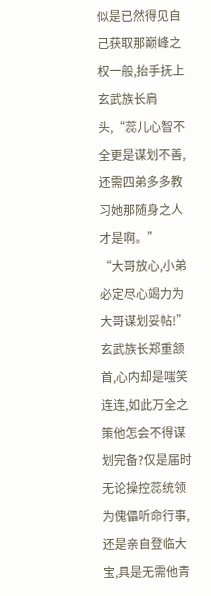似是已然得见自己获取那巅峰之权一般,抬手抚上玄武族长肩头,“蕊儿心智不全更是谋划不善,还需四弟多多教习她那随身之人才是啊。”
“大哥放心,小弟必定尽心竭力为大哥谋划妥帖!”玄武族长郑重颔首,心内却是嗤笑连连,如此万全之策他怎会不得谋划完备?仅是届时无论操控蕊统领为傀儡听命行事,还是亲自登临大宝,具是无需他青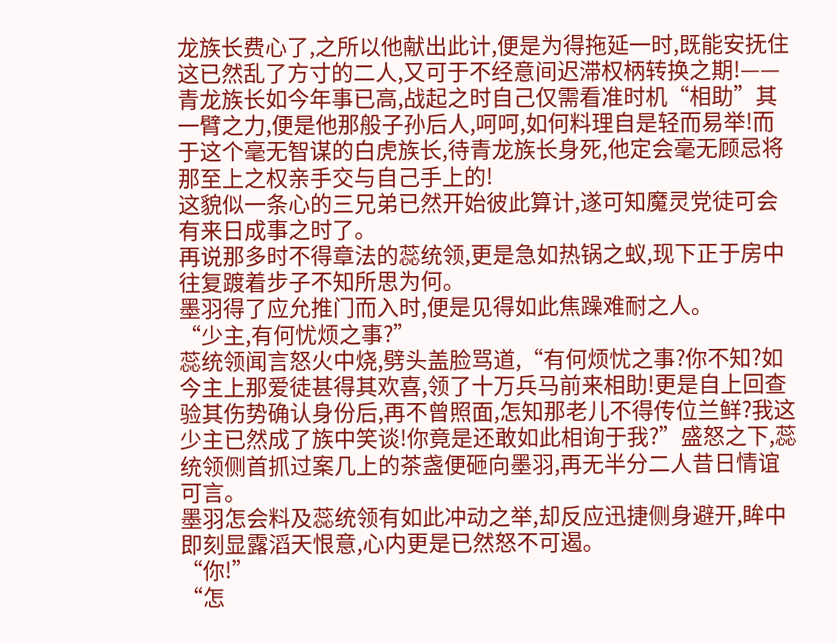龙族长费心了,之所以他献出此计,便是为得拖延一时,既能安抚住这已然乱了方寸的二人,又可于不经意间迟滞权柄转换之期!——青龙族长如今年事已高,战起之时自己仅需看准时机“相助”其一臂之力,便是他那般子孙后人,呵呵,如何料理自是轻而易举!而于这个毫无智谋的白虎族长,待青龙族长身死,他定会毫无顾忌将那至上之权亲手交与自己手上的!
这貌似一条心的三兄弟已然开始彼此算计,遂可知魔灵党徒可会有来日成事之时了。
再说那多时不得章法的蕊统领,更是急如热锅之蚁,现下正于房中往复踱着步子不知所思为何。
墨羽得了应允推门而入时,便是见得如此焦躁难耐之人。
“少主,有何忧烦之事?”
蕊统领闻言怒火中烧,劈头盖脸骂道,“有何烦忧之事?你不知?如今主上那爱徒甚得其欢喜,领了十万兵马前来相助!更是自上回查验其伤势确认身份后,再不曾照面,怎知那老儿不得传位兰鲜?我这少主已然成了族中笑谈!你竟是还敢如此相询于我?”盛怒之下,蕊统领侧首抓过案几上的茶盏便砸向墨羽,再无半分二人昔日情谊可言。
墨羽怎会料及蕊统领有如此冲动之举,却反应迅捷侧身避开,眸中即刻显露滔天恨意,心内更是已然怒不可遏。
“你!”
“怎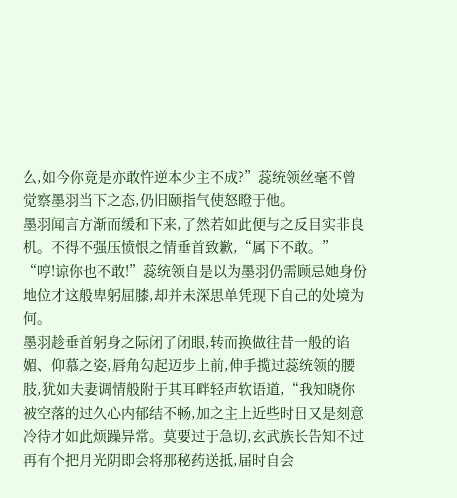么,如今你竟是亦敢忤逆本少主不成?”蕊统领丝毫不曾觉察墨羽当下之态,仍旧颐指气使怒瞪于他。
墨羽闻言方渐而缓和下来,了然若如此便与之反目实非良机。不得不强压愤恨之情垂首致歉,“属下不敢。”
“哼!谅你也不敢!”蕊统领自是以为墨羽仍需顾忌她身份地位才这般卑躬屈膝,却并未深思单凭现下自己的处境为何。
墨羽趁垂首躬身之际闭了闭眼,转而换做往昔一般的谄媚、仰慕之姿,唇角勾起迈步上前,伸手揽过蕊统领的腰肢,犹如夫妻调情般附于其耳畔轻声软语道,“我知晓你被空落的过久心内郁结不畅,加之主上近些时日又是刻意冷待才如此烦躁异常。莫要过于急切,玄武族长告知不过再有个把月光阴即会将那秘药送抵,届时自会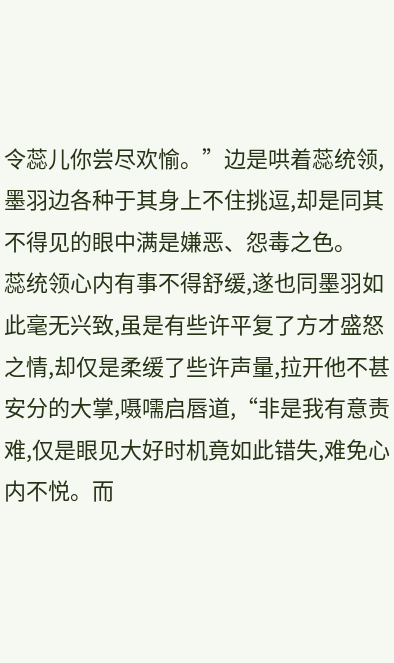令蕊儿你尝尽欢愉。”边是哄着蕊统领,墨羽边各种于其身上不住挑逗,却是同其不得见的眼中满是嫌恶、怨毒之色。
蕊统领心内有事不得舒缓,遂也同墨羽如此毫无兴致,虽是有些许平复了方才盛怒之情,却仅是柔缓了些许声量,拉开他不甚安分的大掌,嗫嚅启唇道,“非是我有意责难,仅是眼见大好时机竟如此错失,难免心内不悦。而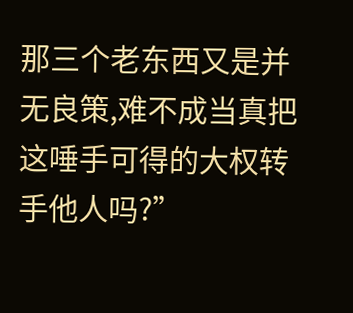那三个老东西又是并无良策,难不成当真把这唾手可得的大权转手他人吗?”